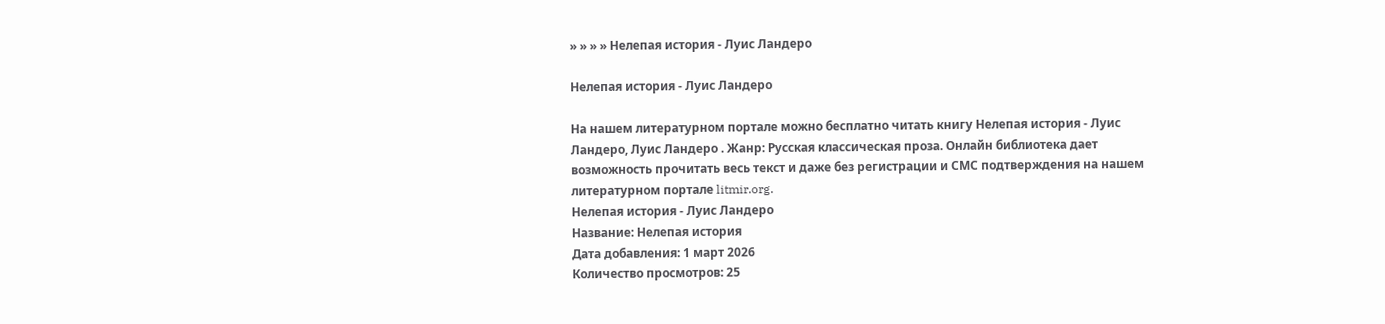» » » » Нелепая история - Луис Ландеро

Нелепая история - Луис Ландеро

На нашем литературном портале можно бесплатно читать книгу Нелепая история - Луис Ландеро, Луис Ландеро . Жанр: Русская классическая проза. Онлайн библиотека дает возможность прочитать весь текст и даже без регистрации и СМС подтверждения на нашем литературном портале litmir.org.
Нелепая история - Луис Ландеро
Название: Нелепая история
Дата добавления: 1 март 2026
Количество просмотров: 25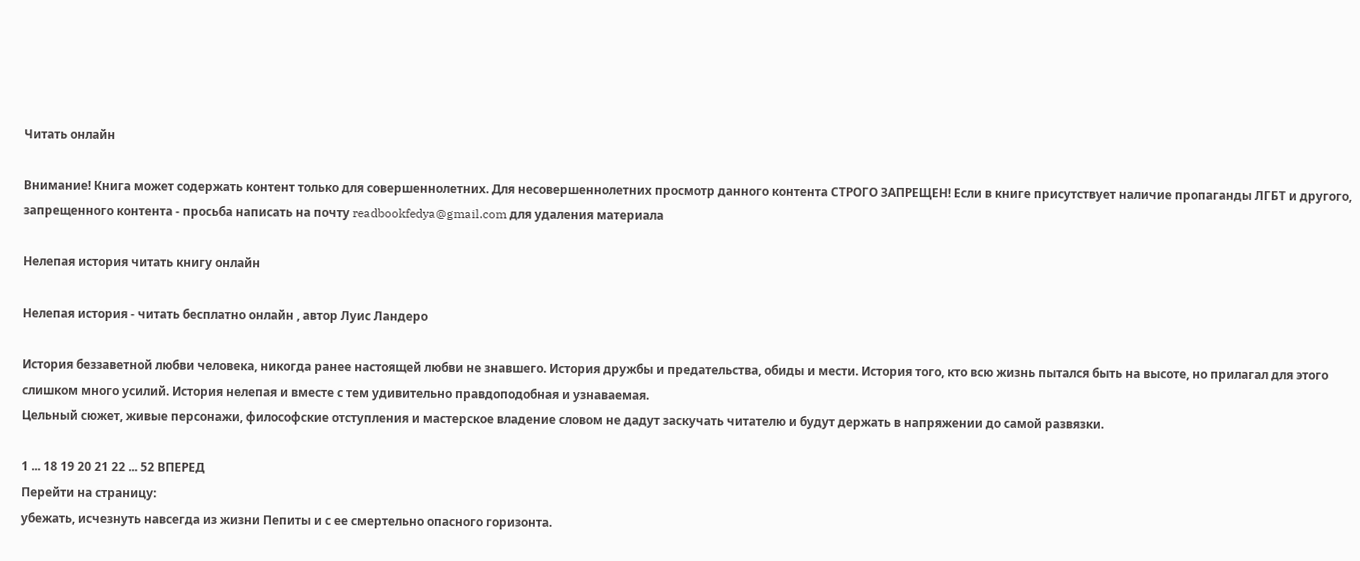Читать онлайн

Внимание! Книга может содержать контент только для совершеннолетних. Для несовершеннолетних просмотр данного контента СТРОГО ЗАПРЕЩЕН! Если в книге присутствует наличие пропаганды ЛГБТ и другого, запрещенного контента - просьба написать на почту readbookfedya@gmail.com для удаления материала

Нелепая история читать книгу онлайн

Нелепая история - читать бесплатно онлайн , автор Луис Ландеро

История беззаветной любви человека, никогда ранее настоящей любви не знавшего. История дружбы и предательства, обиды и мести. История того, кто всю жизнь пытался быть на высоте, но прилагал для этого слишком много усилий. История нелепая и вместе с тем удивительно правдоподобная и узнаваемая.
Цельный сюжет, живые персонажи, философские отступления и мастерское владение словом не дадут заскучать читателю и будут держать в напряжении до самой развязки.

1 ... 18 19 20 21 22 ... 52 ВПЕРЕД
Перейти на страницу:
убежать, исчезнуть навсегда из жизни Пепиты и с ее смертельно опасного горизонта.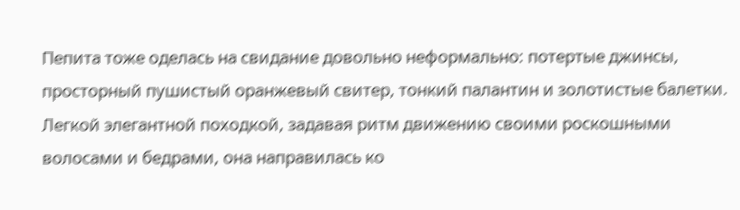Пепита тоже оделась на свидание довольно неформально: потертые джинсы, просторный пушистый оранжевый свитер, тонкий палантин и золотистые балетки. Легкой элегантной походкой, задавая ритм движению своими роскошными волосами и бедрами, она направилась ко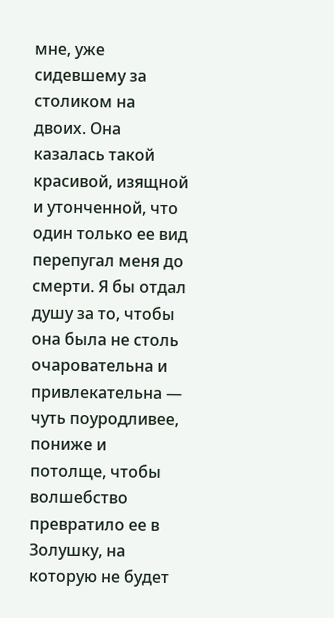мне, уже сидевшему за столиком на двоих. Она казалась такой красивой, изящной и утонченной, что один только ее вид перепугал меня до смерти. Я бы отдал душу за то, чтобы она была не столь очаровательна и привлекательна — чуть поуродливее, пониже и потолще, чтобы волшебство превратило ее в Золушку, на которую не будет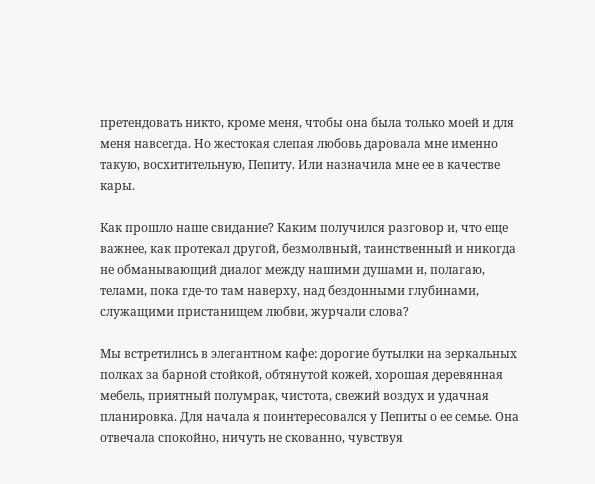претендовать никто, кроме меня, чтобы она была только моей и для меня навсегда. Но жестокая слепая любовь даровала мне именно такую, восхитительную, Пепиту. Или назначила мне ее в качестве кары.

Как прошло наше свидание? Каким получился разговор и, что еще важнее, как протекал другой, безмолвный, таинственный и никогда не обманывающий диалог между нашими душами и, полагаю, телами, пока где-то там наверху, над бездонными глубинами, служащими пристанищем любви, журчали слова?

Мы встретились в элегантном кафе: дорогие бутылки на зеркальных полках за барной стойкой, обтянутой кожей, хорошая деревянная мебель, приятный полумрак, чистота, свежий воздух и удачная планировка. Для начала я поинтересовался у Пепиты о ее семье. Она отвечала спокойно, ничуть не скованно, чувствуя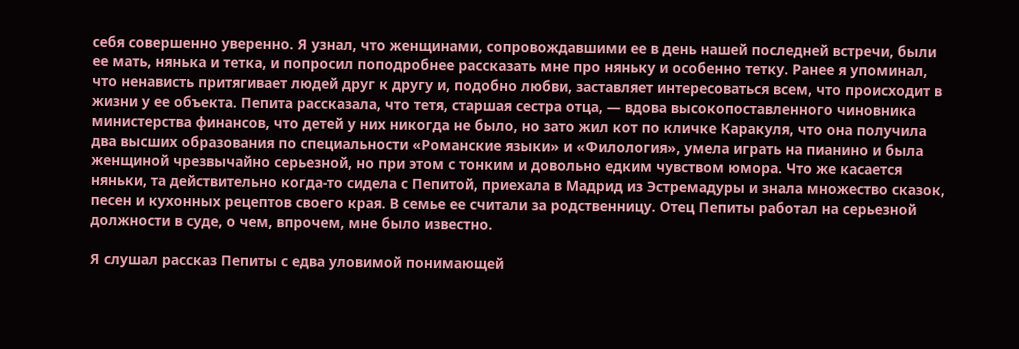себя совершенно уверенно. Я узнал, что женщинами, сопровождавшими ее в день нашей последней встречи, были ее мать, нянька и тетка, и попросил поподробнее рассказать мне про няньку и особенно тетку. Ранее я упоминал, что ненависть притягивает людей друг к другу и, подобно любви, заставляет интересоваться всем, что происходит в жизни у ее объекта. Пепита рассказала, что тетя, старшая сестра отца, — вдова высокопоставленного чиновника министерства финансов, что детей у них никогда не было, но зато жил кот по кличке Каракуля, что она получила два высших образования по специальности «Романские языки» и «Филология», умела играть на пианино и была женщиной чрезвычайно серьезной, но при этом с тонким и довольно едким чувством юмора. Что же касается няньки, та действительно когда-то сидела с Пепитой, приехала в Мадрид из Эстремадуры и знала множество сказок, песен и кухонных рецептов своего края. В семье ее считали за родственницу. Отец Пепиты работал на серьезной должности в суде, о чем, впрочем, мне было известно.

Я слушал рассказ Пепиты с едва уловимой понимающей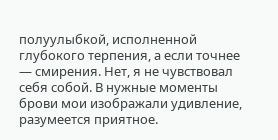полуулыбкой, исполненной глубокого терпения, а если точнее — смирения. Нет, я не чувствовал себя собой. В нужные моменты брови мои изображали удивление, разумеется приятное.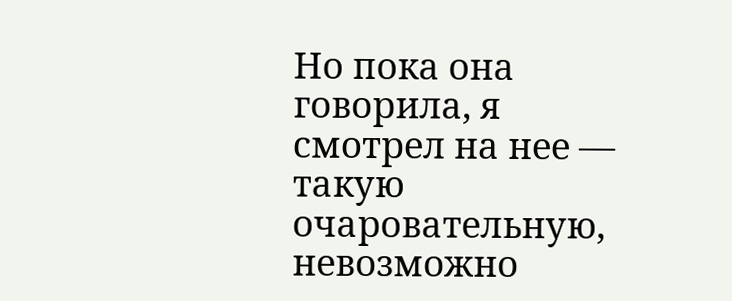Но пока она говорила, я смотрел на нее — такую очаровательную, невозможно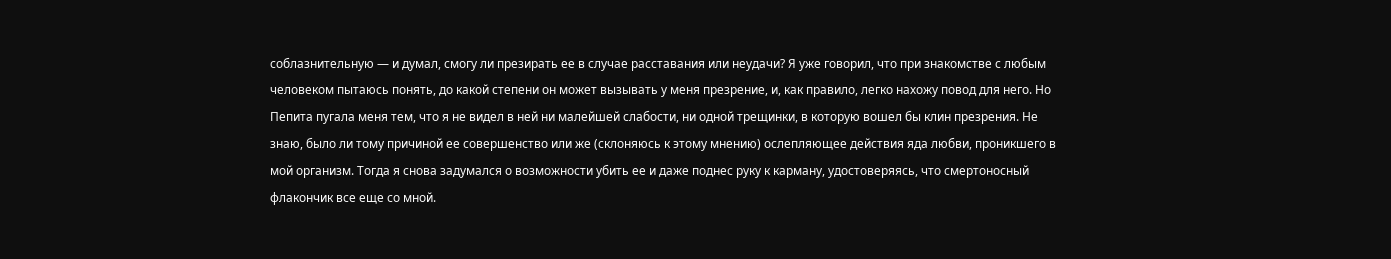соблазнительную — и думал, смогу ли презирать ее в случае расставания или неудачи? Я уже говорил, что при знакомстве с любым человеком пытаюсь понять, до какой степени он может вызывать у меня презрение, и, как правило, легко нахожу повод для него. Но Пепита пугала меня тем, что я не видел в ней ни малейшей слабости, ни одной трещинки, в которую вошел бы клин презрения. Не знаю, было ли тому причиной ее совершенство или же (склоняюсь к этому мнению) ослепляющее действия яда любви, проникшего в мой организм. Тогда я снова задумался о возможности убить ее и даже поднес руку к карману, удостоверяясь, что смертоносный флакончик все еще со мной.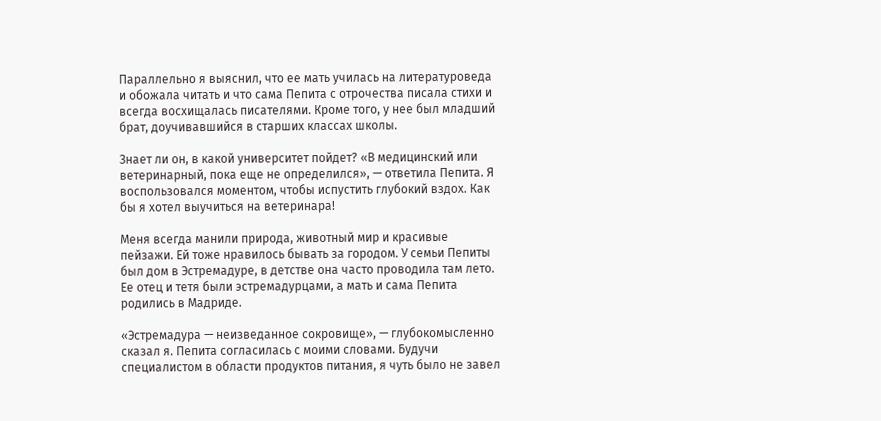Параллельно я выяснил, что ее мать училась на литературоведа и обожала читать и что сама Пепита с отрочества писала стихи и всегда восхищалась писателями. Кроме того, у нее был младший брат, доучивавшийся в старших классах школы.

Знает ли он, в какой университет пойдет? «В медицинский или ветеринарный, пока еще не определился», — ответила Пепита. Я воспользовался моментом, чтобы испустить глубокий вздох. Как бы я хотел выучиться на ветеринара!

Меня всегда манили природа, животный мир и красивые пейзажи. Ей тоже нравилось бывать за городом. У семьи Пепиты был дом в Эстремадуре, в детстве она часто проводила там лето. Ее отец и тетя были эстремадурцами, а мать и сама Пепита родились в Мадриде.

«Эстремадура — неизведанное сокровище», — глубокомысленно сказал я. Пепита согласилась с моими словами. Будучи специалистом в области продуктов питания, я чуть было не завел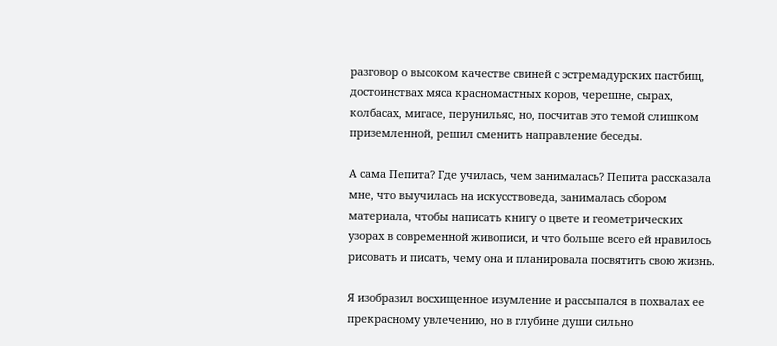разговор о высоком качестве свиней с эстремадурских пастбищ, достоинствах мяса красномастных коров, черешне, сырах, колбасах, мигасе, перунильяс, но, посчитав это темой слишком приземленной, решил сменить направление беседы.

А сама Пепита? Где училась, чем занималась? Пепита рассказала мне, что выучилась на искусствоведа, занималась сбором материала, чтобы написать книгу о цвете и геометрических узорах в современной живописи, и что больше всего ей нравилось рисовать и писать, чему она и планировала посвятить свою жизнь.

Я изобразил восхищенное изумление и рассыпался в похвалах ее прекрасному увлечению, но в глубине души сильно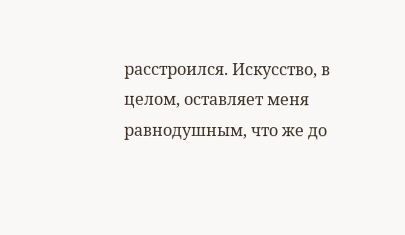расстроился. Искусство, в целом, оставляет меня равнодушным, что же до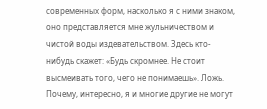современных форм, насколько я с ними знаком, оно представляется мне жульничеством и чистой воды издевательством. Здесь кто-нибудь скажет: «Будь скромнее. Не стоит высмеивать того, чего не понимаешь». Ложь. Почему, интересно, я и многие другие не могут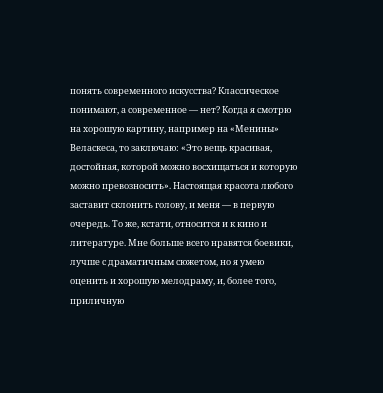понять современного искусства? Классическое понимают, а современное — нет? Когда я смотрю на хорошую картину, например на «Менины» Веласкеса, то заключаю: «Это вещь красивая, достойная, которой можно восхищаться и которую можно превозносить». Настоящая красота любого заставит склонить голову, и меня — в первую очередь. То же, кстати, относится и к кино и литературе. Мне больше всего нравятся боевики, лучше с драматичным сюжетом, но я умею оценить и хорошую мелодраму, и, более того, приличную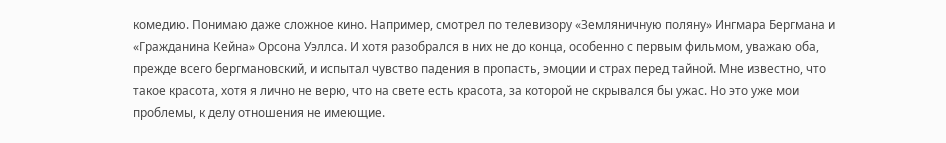комедию. Понимаю даже сложное кино. Например, смотрел по телевизору «Земляничную поляну» Ингмара Бергмана и «Гражданина Кейна» Орсона Уэллса. И хотя разобрался в них не до конца, особенно с первым фильмом, уважаю оба, прежде всего бергмановский, и испытал чувство падения в пропасть, эмоции и страх перед тайной. Мне известно, что такое красота, хотя я лично не верю, что на свете есть красота, за которой не скрывался бы ужас. Но это уже мои проблемы, к делу отношения не имеющие.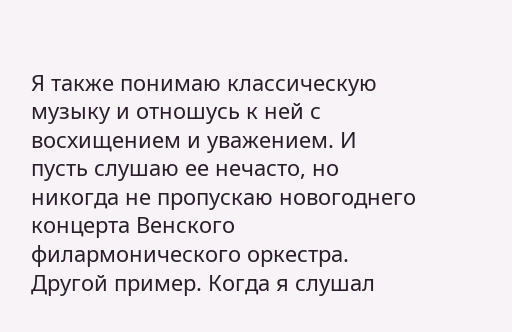Я также понимаю классическую музыку и отношусь к ней с восхищением и уважением. И пусть слушаю ее нечасто, но никогда не пропускаю новогоднего концерта Венского филармонического оркестра. Другой пример. Когда я слушал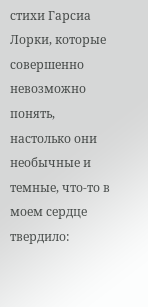стихи Гарсиа Лорки, которые совершенно невозможно понять, настолько они необычные и темные, что-то в моем сердце твердило: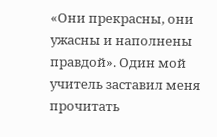«Они прекрасны, они ужасны и наполнены правдой». Один мой учитель заставил меня прочитать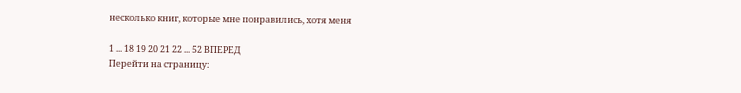несколько книг, которые мне понравились, хотя меня

1 ... 18 19 20 21 22 ... 52 ВПЕРЕД
Перейти на страницу: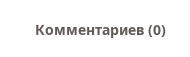Комментариев (0)